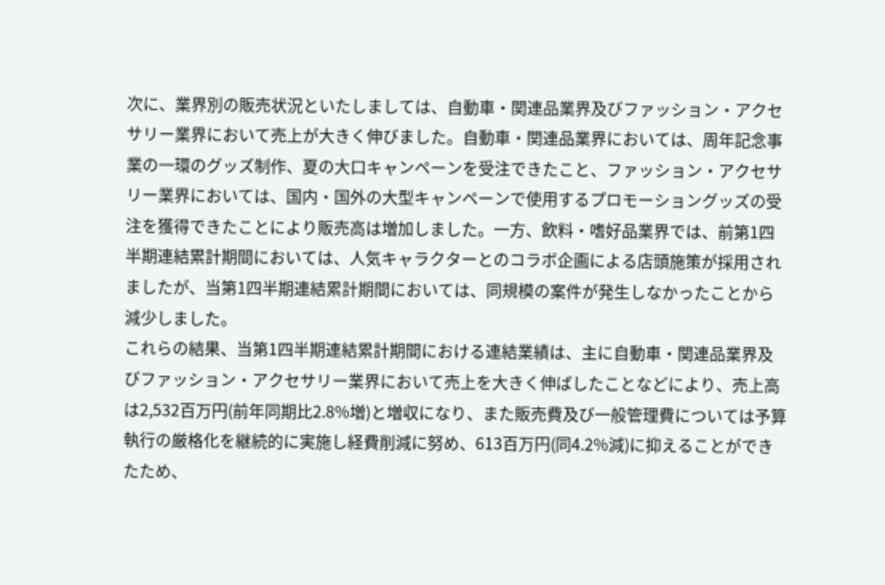次に、業界別の販売状況といたしましては、自動車・関連品業界及びファッション・アクセサリー業界において売上が大きく伸びました。自動車・関連品業界においては、周年記念事業の一環のグッズ制作、夏の大口キャンペーンを受注できたこと、ファッション・アクセサリー業界においては、国内・国外の大型キャンペーンで使用するプロモーショングッズの受注を獲得できたことにより販売高は増加しました。一方、飲料・嗜好品業界では、前第1四半期連結累計期間においては、人気キャラクターとのコラボ企画による店頭施策が採用されましたが、当第1四半期連結累計期間においては、同規模の案件が発生しなかったことから減少しました。
これらの結果、当第1四半期連結累計期間における連結業績は、主に自動車・関連品業界及びファッション・アクセサリー業界において売上を大きく伸ばしたことなどにより、売上高は2,532百万円(前年同期比2.8%増)と増収になり、また販売費及び一般管理費については予算執行の厳格化を継続的に実施し経費削減に努め、613百万円(同4.2%減)に抑えることができたため、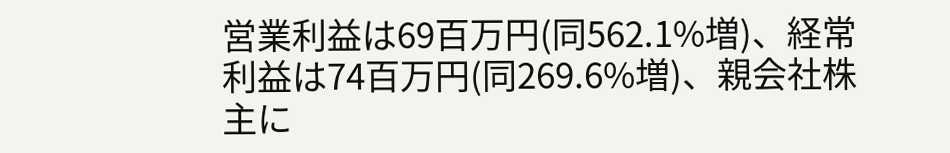営業利益は69百万円(同562.1%増)、経常利益は74百万円(同269.6%増)、親会社株主に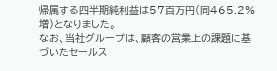帰属する四半期純利益は57百万円(同465.2%増)となりました。
なお、当社グループは、顧客の営業上の課題に基づいたセールス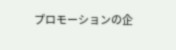プロモーションの企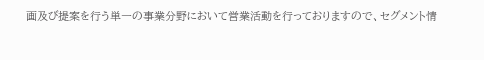画及び提案を行う単一の事業分野において営業活動を行っておりますので、セグメント情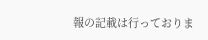報の記載は行っておりま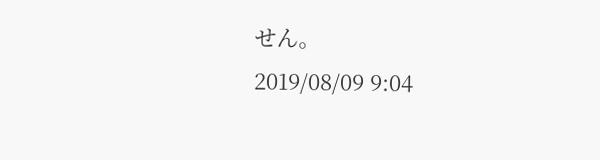せん。
2019/08/09 9:04